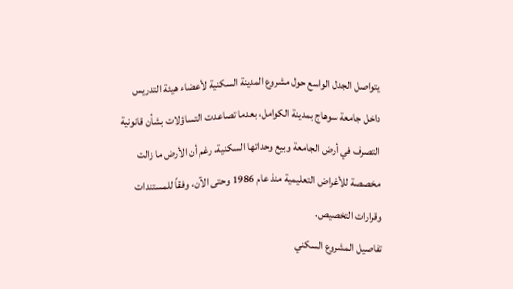يتواصل الجدل الواسع حول مشروع المدينة السكنية لأعضاء هيئة التدريس داخل جامعة سوهاج بمدينة الكوامل، بعدما تصاعدت التساؤلات بشأن قانونية التصرف في أرض الجامعة وبيع وحداتها السكنية، رغم أن الأرض ما زالت مخصصة للأغراض التعليمية منذ عام 1986 وحتى الآن، وفقاً للمستندات وقرارات التخصيص.
تفاصيل المشروع السكني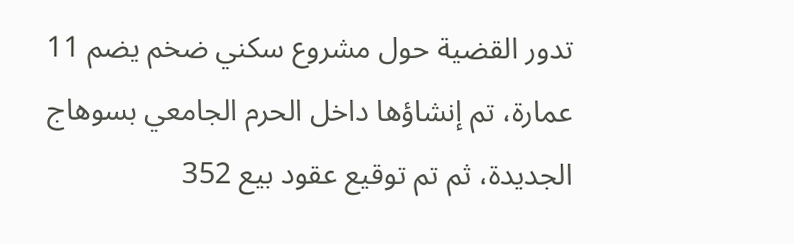تدور القضية حول مشروع سكني ضخم يضم 11 عمارة، تم إنشاؤها داخل الحرم الجامعي بسوهاج الجديدة، ثم تم توقيع عقود بيع 352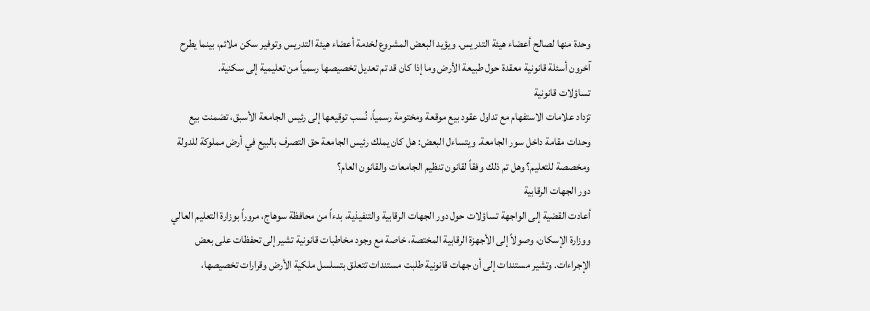وحدة منها لصالح أعضاء هيئة التدريس. ويؤيد البعض المشروع لخدمة أعضاء هيئة التدريس وتوفير سكن ملائم، بينما يطرح آخرون أسئلة قانونية معقدة حول طبيعة الأرض وما إذا كان قد تم تعديل تخصيصها رسمياً من تعليمية إلى سكنية.
تساؤلات قانونية
تزداد علامات الاستفهام مع تداول عقود بيع موقعة ومختومة رسمياً، نُسب توقيعها إلى رئيس الجامعة الأسبق، تضمنت بيع وحدات مقامة داخل سور الجامعة. ويتساءل البعض: هل كان يملك رئيس الجامعة حق التصرف بالبيع في أرض مملوكة للدولة ومخصصة للتعليم؟ وهل تم ذلك وفقاً لقانون تنظيم الجامعات والقانون العام؟
دور الجهات الرقابية
أعادت القضية إلى الواجهة تساؤلات حول دور الجهات الرقابية والتنفيذية، بدءاً من محافظة سوهاج، مروراً بوزارة التعليم العالي ووزارة الإسكان، وصولاً إلى الأجهزة الرقابية المختصة، خاصة مع وجود مخاطبات قانونية تشير إلى تحفظات على بعض الإجراءات. وتشير مستندات إلى أن جهات قانونية طلبت مستندات تتعلق بتسلسل ملكية الأرض وقرارات تخصيصها،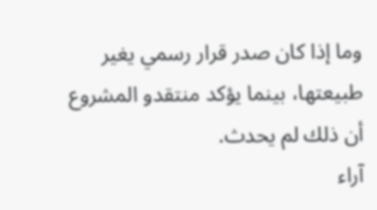وما إذا كان صدر قرار رسمي يغير طبيعتها، بينما يؤكد منتقدو المشروع أن ذلك لم يحدث.
آراء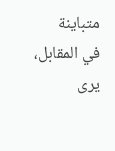متباينة
في المقابل، يرى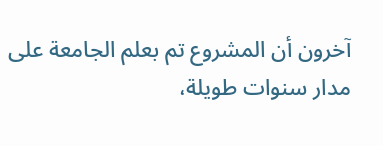آخرون أن المشروع تم بعلم الجامعة على مدار سنوات طويلة،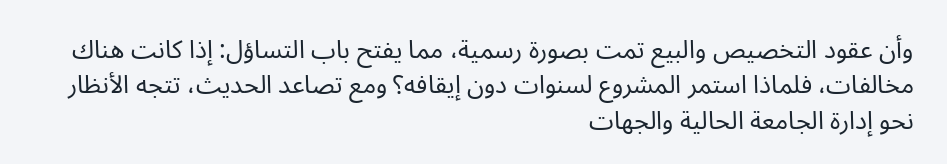وأن عقود التخصيص والبيع تمت بصورة رسمية، مما يفتح باب التساؤل: إذا كانت هناك مخالفات، فلماذا استمر المشروع لسنوات دون إيقافه؟ ومع تصاعد الحديث، تتجه الأنظار نحو إدارة الجامعة الحالية والجهات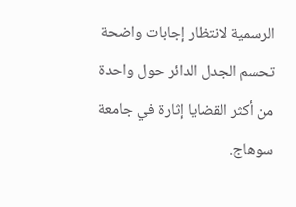الرسمية لانتظار إجابات واضحة تحسم الجدل الدائر حول واحدة من أكثر القضايا إثارة في جامعة سوهاج.